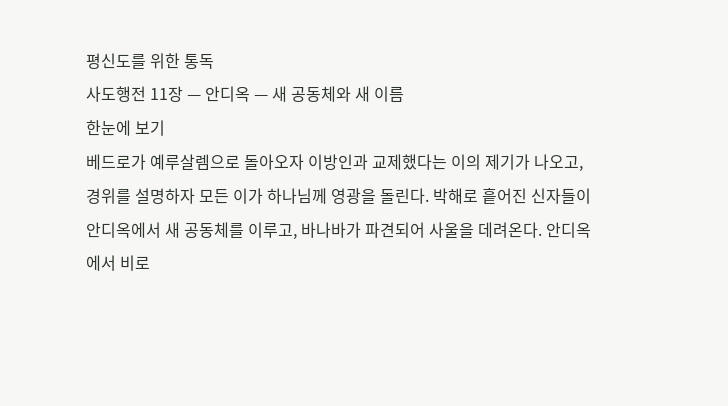평신도를 위한 통독
사도행전 11장 — 안디옥 — 새 공동체와 새 이름
한눈에 보기
베드로가 예루살렘으로 돌아오자 이방인과 교제했다는 이의 제기가 나오고, 경위를 설명하자 모든 이가 하나님께 영광을 돌린다. 박해로 흩어진 신자들이 안디옥에서 새 공동체를 이루고, 바나바가 파견되어 사울을 데려온다. 안디옥에서 비로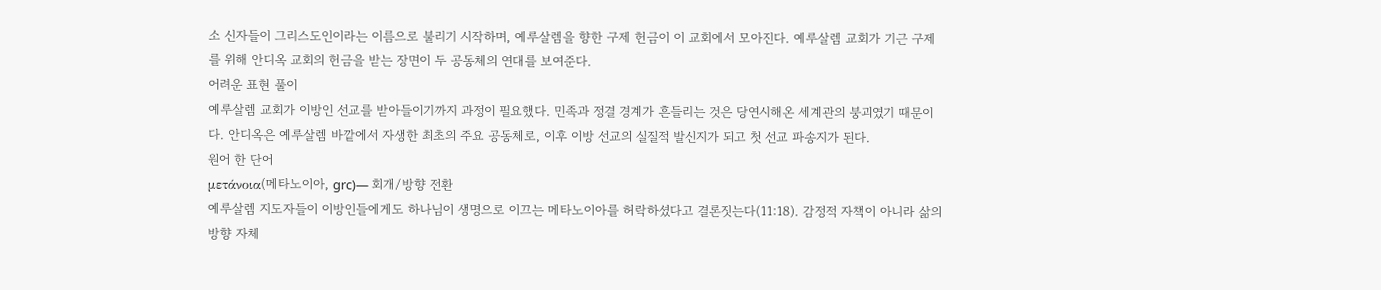소 신자들이 그리스도인이라는 이름으로 불리기 시작하며, 예루살렘을 향한 구제 헌금이 이 교회에서 모아진다. 예루살렘 교회가 기근 구제를 위해 안디옥 교회의 헌금을 받는 장면이 두 공동체의 연대를 보여준다.
어려운 표현 풀이
예루살렘 교회가 이방인 선교를 받아들이기까지 과정이 필요했다. 민족과 정결 경계가 흔들리는 것은 당연시해온 세계관의 붕괴였기 때문이다. 안디옥은 예루살렘 바깥에서 자생한 최초의 주요 공동체로, 이후 이방 선교의 실질적 발신지가 되고 첫 선교 파송지가 된다.
원어 한 단어
μετάνοια(메타노이아, grc)— 회개/방향 전환
예루살렘 지도자들이 이방인들에게도 하나님이 생명으로 이끄는 메타노이아를 허락하셨다고 결론짓는다(11:18). 감정적 자책이 아니라 삶의 방향 자체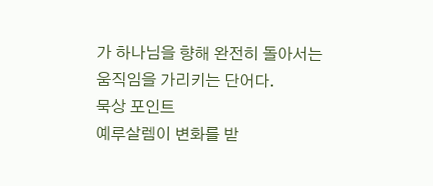가 하나님을 향해 완전히 돌아서는 움직임을 가리키는 단어다.
묵상 포인트
예루살렘이 변화를 받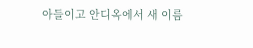아들이고 안디옥에서 새 이름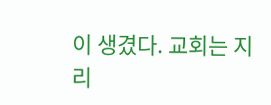이 생겼다. 교회는 지리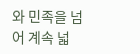와 민족을 넘어 계속 넓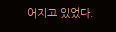어지고 있었다.